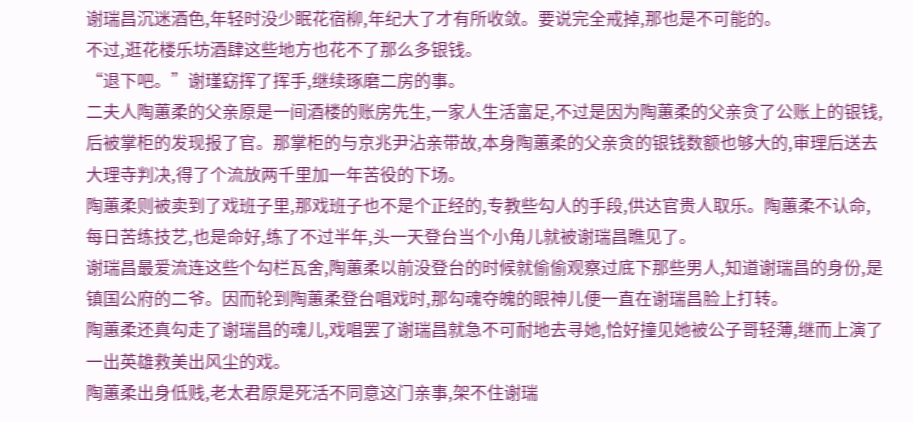谢瑞昌沉迷酒色,年轻时没少眠花宿柳,年纪大了才有所收敛。要说完全戒掉,那也是不可能的。
不过,逛花楼乐坊酒肆这些地方也花不了那么多银钱。
“退下吧。”谢瑾窈挥了挥手,继续琢磨二房的事。
二夫人陶蕙柔的父亲原是一间酒楼的账房先生,一家人生活富足,不过是因为陶蕙柔的父亲贪了公账上的银钱,后被掌柜的发现报了官。那掌柜的与京兆尹沾亲带故,本身陶蕙柔的父亲贪的银钱数额也够大的,审理后送去大理寺判决,得了个流放两千里加一年苦役的下场。
陶蕙柔则被卖到了戏班子里,那戏班子也不是个正经的,专教些勾人的手段,供达官贵人取乐。陶蕙柔不认命,每日苦练技艺,也是命好,练了不过半年,头一天登台当个小角儿就被谢瑞昌瞧见了。
谢瑞昌最爱流连这些个勾栏瓦舍,陶蕙柔以前没登台的时候就偷偷观察过底下那些男人,知道谢瑞昌的身份,是镇国公府的二爷。因而轮到陶蕙柔登台唱戏时,那勾魂夺魄的眼神儿便一直在谢瑞昌脸上打转。
陶蕙柔还真勾走了谢瑞昌的魂儿,戏唱罢了谢瑞昌就急不可耐地去寻她,恰好撞见她被公子哥轻薄,继而上演了一出英雄救美出风尘的戏。
陶蕙柔出身低贱,老太君原是死活不同意这门亲事,架不住谢瑞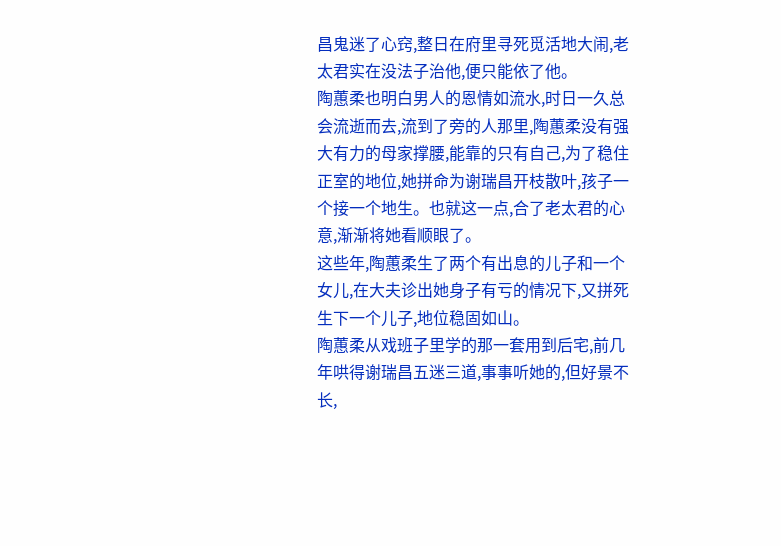昌鬼迷了心窍,整日在府里寻死觅活地大闹,老太君实在没法子治他,便只能依了他。
陶蕙柔也明白男人的恩情如流水,时日一久总会流逝而去,流到了旁的人那里,陶蕙柔没有强大有力的母家撑腰,能靠的只有自己,为了稳住正室的地位,她拼命为谢瑞昌开枝散叶,孩子一个接一个地生。也就这一点,合了老太君的心意,渐渐将她看顺眼了。
这些年,陶蕙柔生了两个有出息的儿子和一个女儿,在大夫诊出她身子有亏的情况下,又拼死生下一个儿子,地位稳固如山。
陶蕙柔从戏班子里学的那一套用到后宅,前几年哄得谢瑞昌五迷三道,事事听她的,但好景不长,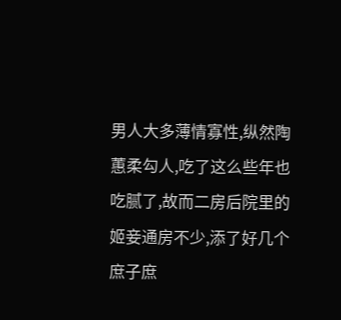男人大多薄情寡性,纵然陶蕙柔勾人,吃了这么些年也吃腻了,故而二房后院里的姬妾通房不少,添了好几个庶子庶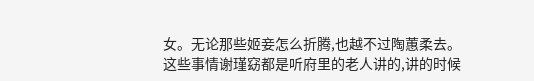女。无论那些姬妾怎么折腾,也越不过陶蕙柔去。
这些事情谢瑾窈都是听府里的老人讲的,讲的时候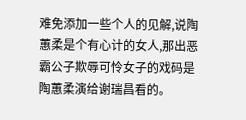难免添加一些个人的见解,说陶蕙柔是个有心计的女人,那出恶霸公子欺辱可怜女子的戏码是陶蕙柔演给谢瑞昌看的。